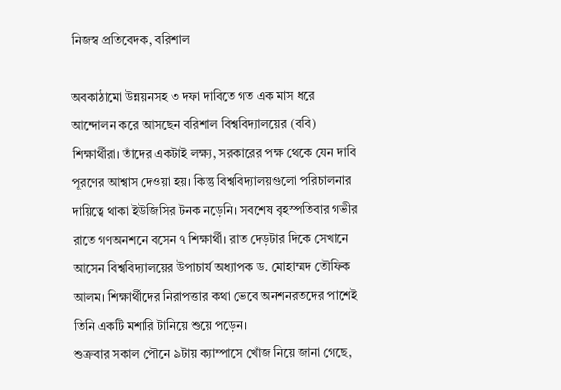নিজস্ব প্রতিবেদক, বরিশাল

অবকাঠামো উন্নয়নসহ ৩ দফা দাবিতে গত এক মাস ধরে আন্দোলন করে আসছেন বরিশাল বিশ্ববিদ্যালয়ের (ববি) শিক্ষার্থীরা। তাঁদের একটাই লক্ষ্য, সরকারের পক্ষ থেকে যেন দাবি পূরণের আশ্বাস দেওয়া হয়। কিন্তু বিশ্ববিদ্যালয়গুলো পরিচালনার দায়িত্বে থাকা ইউজিসির টনক নড়েনি। সবশেষ বৃহস্পতিবার গভীর রাতে গণঅনশনে বসেন ৭ শিক্ষার্থী। রাত দেড়টার দিকে সেখানে আসেন বিশ্ববিদ্যালয়ের উপাচার্য অধ্যাপক ড. মোহাম্মদ তৌফিক আলম। শিক্ষার্থীদের নিরাপত্তার কথা ভেবে অনশনরতদের পাশেই তিনি একটি মশারি টানিয়ে শুয়ে পড়েন।
শুক্রবার সকাল পৌনে ৯টায় ক্যাম্পাসে খোঁজ নিয়ে জানা গেছে,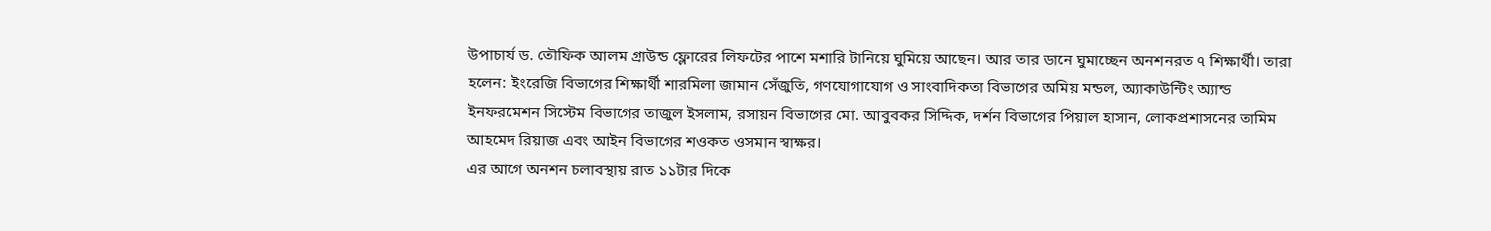উপাচার্য ড. তৌফিক আলম গ্রাউন্ড ফ্লোরের লিফটের পাশে মশারি টানিয়ে ঘুমিয়ে আছেন। আর তার ডানে ঘুমাচ্ছেন অনশনরত ৭ শিক্ষার্থী। তারা হলেন: ইংরেজি বিভাগের শিক্ষার্থী শারমিলা জামান সেঁজুতি, গণযোগাযোগ ও সাংবাদিকতা বিভাগের অমিয় মন্ডল, অ্যাকাউন্টিং অ্যান্ড ইনফরমেশন সিস্টেম বিভাগের তাজুল ইসলাম, রসায়ন বিভাগের মো. আবুবকর সিদ্দিক, দর্শন বিভাগের পিয়াল হাসান, লোকপ্রশাসনের তামিম আহমেদ রিয়াজ এবং আইন বিভাগের শওকত ওসমান স্বাক্ষর।
এর আগে অনশন চলাবস্থায় রাত ১১টার দিকে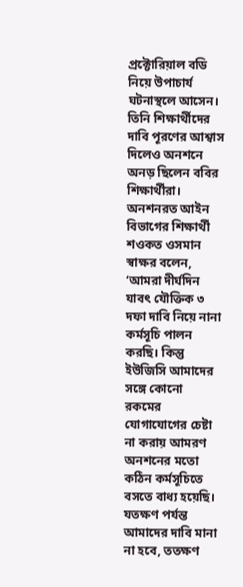প্রক্টোরিয়াল বডি নিয়ে উপাচার্য ঘটনাস্থলে আসেন। তিনি শিক্ষার্থীদের দাবি পূরণের আশ্বাস দিলেও অনশনে অনড় ছিলেন ববির শিক্ষার্থীরা।
অনশনরত আইন বিভাগের শিক্ষার্থী শওকত ওসমান স্বাক্ষর বলেন, ‘আমরা দীর্ঘদিন যাবৎ যৌক্তিক ৩ দফা দাবি নিয়ে নানা কর্মসূচি পালন করছি। কিন্তু ইউজিসি আমাদের সঙ্গে কোনো রকমের যোগাযোগের চেষ্টা না করায় আমরণ অনশনের মতো কঠিন কর্মসূচিতে বসতে বাধ্য হয়েছি। যতক্ষণ পর্যন্ত আমাদের দাবি মানা না হবে, ততক্ষণ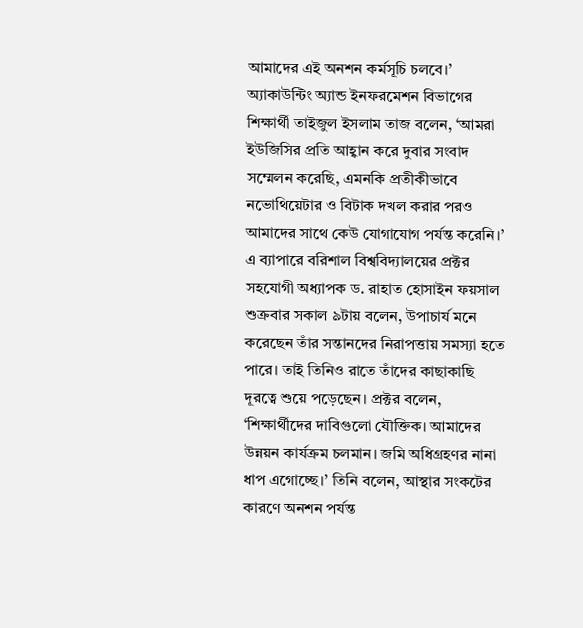আমাদের এই অনশন কর্মসূচি চলবে।’
অ্যাকাউন্টিং অ্যান্ড ইনফরমেশন বিভাগের শিক্ষার্থী তাইজুল ইসলাম তাজ বলেন, ‘আমরা ইউজিসির প্রতি আহ্বান করে দুবার সংবাদ সম্মেলন করেছি, এমনকি প্রতীকীভাবে নভোথিয়েটার ও বিটাক দখল করার পরও আমাদের সাথে কেউ যোগাযোগ পর্যন্ত করেনি।’
এ ব্যাপারে বরিশাল বিশ্ববিদ্যালয়ের প্রক্টর সহযোগী অধ্যাপক ড. রাহাত হোসাইন ফয়সাল শুক্রবার সকাল ৯টায় বলেন, উপাচার্য মনে করেছেন তাঁর সন্তানদের নিরাপত্তায় সমস্যা হতে পারে। তাই তিনিও রাতে তাঁদের কাছাকাছি দূরত্বে শুয়ে পড়েছেন। প্রক্টর বলেন, ‘শিক্ষার্থীদের দাবিগুলো যৌক্তিক। আমাদের উন্নয়ন কার্যক্রম চলমান। জমি অধিগ্রহণর নানা ধাপ এগোচ্ছে।’ তিনি বলেন, আস্থার সংকটের কারণে অনশন পর্যন্ত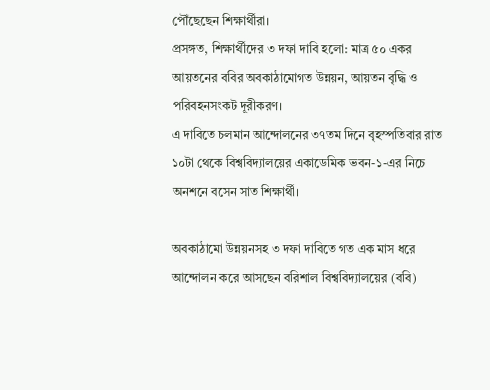পৌঁছেছেন শিক্ষার্থীরা।
প্রসঙ্গত, শিক্ষার্থীদের ৩ দফা দাবি হলো: মাত্র ৫০ একর আয়তনের ববির অবকাঠামোগত উন্নয়ন, আয়তন বৃদ্ধি ও পরিবহনসংকট দূরীকরণ।
এ দাবিতে চলমান আন্দোলনের ৩৭তম দিনে বৃহস্পতিবার রাত ১০টা থেকে বিশ্ববিদ্যালয়ের একাডেমিক ভবন-১-এর নিচে অনশনে বসেন সাত শিক্ষার্থী।

অবকাঠামো উন্নয়নসহ ৩ দফা দাবিতে গত এক মাস ধরে আন্দোলন করে আসছেন বরিশাল বিশ্ববিদ্যালয়ের (ববি)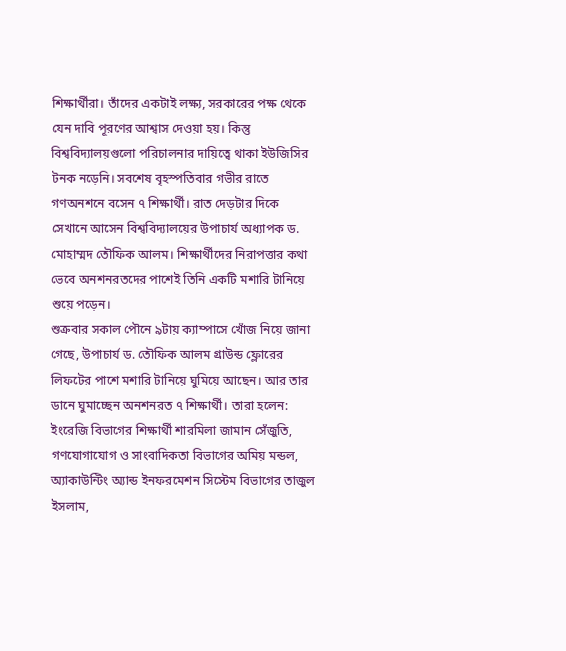শিক্ষার্থীরা। তাঁদের একটাই লক্ষ্য, সরকারের পক্ষ থেকে যেন দাবি পূরণের আশ্বাস দেওয়া হয়। কিন্তু বিশ্ববিদ্যালয়গুলো পরিচালনার দায়িত্বে থাকা ইউজিসির টনক নড়েনি। সবশেষ বৃহস্পতিবার গভীর রাতে গণঅনশনে বসেন ৭ শিক্ষার্থী। রাত দেড়টার দিকে সেখানে আসেন বিশ্ববিদ্যালয়ের উপাচার্য অধ্যাপক ড. মোহাম্মদ তৌফিক আলম। শিক্ষার্থীদের নিরাপত্তার কথা ভেবে অনশনরতদের পাশেই তিনি একটি মশারি টানিয়ে শুয়ে পড়েন।
শুক্রবার সকাল পৌনে ৯টায় ক্যাম্পাসে খোঁজ নিয়ে জানা গেছে, উপাচার্য ড. তৌফিক আলম গ্রাউন্ড ফ্লোরের লিফটের পাশে মশারি টানিয়ে ঘুমিয়ে আছেন। আর তার ডানে ঘুমাচ্ছেন অনশনরত ৭ শিক্ষার্থী। তারা হলেন: ইংরেজি বিভাগের শিক্ষার্থী শারমিলা জামান সেঁজুতি, গণযোগাযোগ ও সাংবাদিকতা বিভাগের অমিয় মন্ডল, অ্যাকাউন্টিং অ্যান্ড ইনফরমেশন সিস্টেম বিভাগের তাজুল ইসলাম,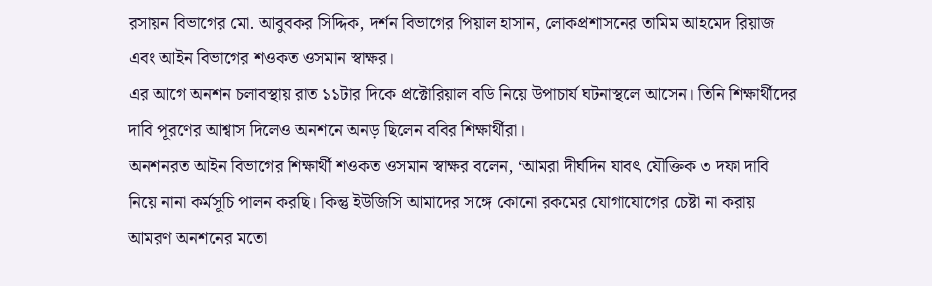রসায়ন বিভাগের মো. আবুবকর সিদ্দিক, দর্শন বিভাগের পিয়াল হাসান, লোকপ্রশাসনের তামিম আহমেদ রিয়াজ এবং আইন বিভাগের শওকত ওসমান স্বাক্ষর।
এর আগে অনশন চলাবস্থায় রাত ১১টার দিকে প্রক্টোরিয়াল বডি নিয়ে উপাচার্য ঘটনাস্থলে আসেন। তিনি শিক্ষার্থীদের দাবি পূরণের আশ্বাস দিলেও অনশনে অনড় ছিলেন ববির শিক্ষার্থীরা।
অনশনরত আইন বিভাগের শিক্ষার্থী শওকত ওসমান স্বাক্ষর বলেন, ‘আমরা দীর্ঘদিন যাবৎ যৌক্তিক ৩ দফা দাবি নিয়ে নানা কর্মসূচি পালন করছি। কিন্তু ইউজিসি আমাদের সঙ্গে কোনো রকমের যোগাযোগের চেষ্টা না করায় আমরণ অনশনের মতো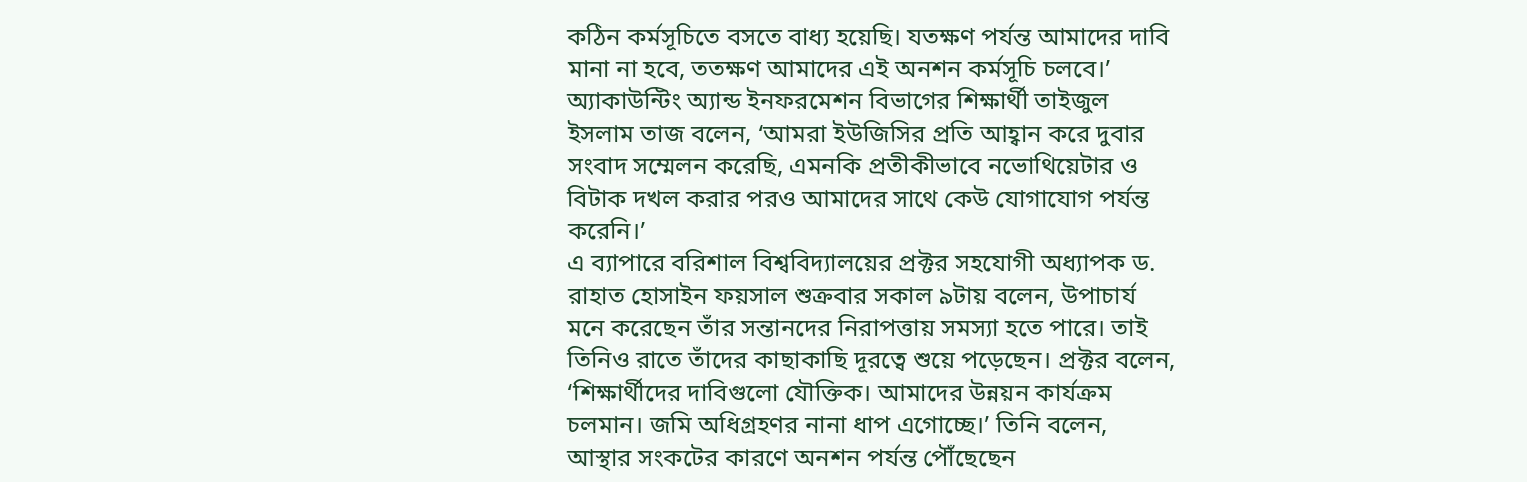কঠিন কর্মসূচিতে বসতে বাধ্য হয়েছি। যতক্ষণ পর্যন্ত আমাদের দাবি মানা না হবে, ততক্ষণ আমাদের এই অনশন কর্মসূচি চলবে।’
অ্যাকাউন্টিং অ্যান্ড ইনফরমেশন বিভাগের শিক্ষার্থী তাইজুল ইসলাম তাজ বলেন, ‘আমরা ইউজিসির প্রতি আহ্বান করে দুবার সংবাদ সম্মেলন করেছি, এমনকি প্রতীকীভাবে নভোথিয়েটার ও বিটাক দখল করার পরও আমাদের সাথে কেউ যোগাযোগ পর্যন্ত করেনি।’
এ ব্যাপারে বরিশাল বিশ্ববিদ্যালয়ের প্রক্টর সহযোগী অধ্যাপক ড. রাহাত হোসাইন ফয়সাল শুক্রবার সকাল ৯টায় বলেন, উপাচার্য মনে করেছেন তাঁর সন্তানদের নিরাপত্তায় সমস্যা হতে পারে। তাই তিনিও রাতে তাঁদের কাছাকাছি দূরত্বে শুয়ে পড়েছেন। প্রক্টর বলেন, ‘শিক্ষার্থীদের দাবিগুলো যৌক্তিক। আমাদের উন্নয়ন কার্যক্রম চলমান। জমি অধিগ্রহণর নানা ধাপ এগোচ্ছে।’ তিনি বলেন, আস্থার সংকটের কারণে অনশন পর্যন্ত পৌঁছেছেন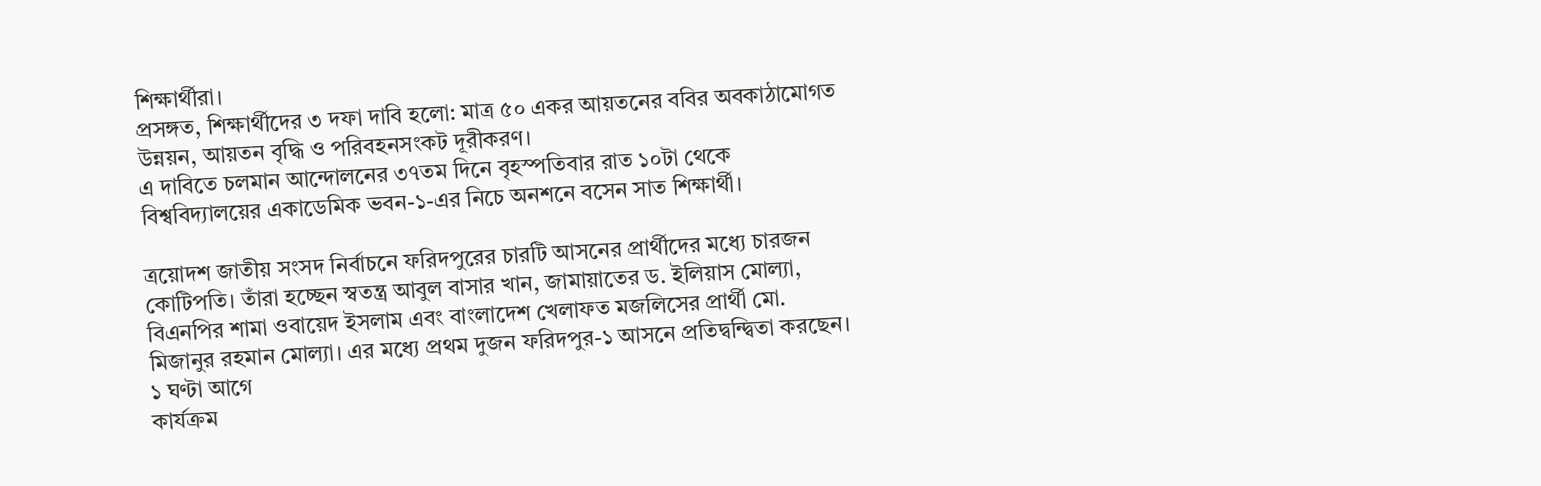শিক্ষার্থীরা।
প্রসঙ্গত, শিক্ষার্থীদের ৩ দফা দাবি হলো: মাত্র ৫০ একর আয়তনের ববির অবকাঠামোগত উন্নয়ন, আয়তন বৃদ্ধি ও পরিবহনসংকট দূরীকরণ।
এ দাবিতে চলমান আন্দোলনের ৩৭তম দিনে বৃহস্পতিবার রাত ১০টা থেকে বিশ্ববিদ্যালয়ের একাডেমিক ভবন-১-এর নিচে অনশনে বসেন সাত শিক্ষার্থী।

ত্রয়োদশ জাতীয় সংসদ নির্বাচনে ফরিদপুরের চারটি আসনের প্রার্থীদের মধ্যে চারজন কোটিপতি। তাঁরা হচ্ছেন স্বতন্ত্র আবুল বাসার খান, জামায়াতের ড. ইলিয়াস মোল্যা, বিএনপির শামা ওবায়েদ ইসলাম এবং বাংলাদেশ খেলাফত মজলিসের প্রার্থী মো. মিজানুর রহমান মোল্যা। এর মধ্যে প্রথম দুজন ফরিদপুর-১ আসনে প্রতিদ্বন্দ্বিতা করছেন।
১ ঘণ্টা আগে
কার্যক্রম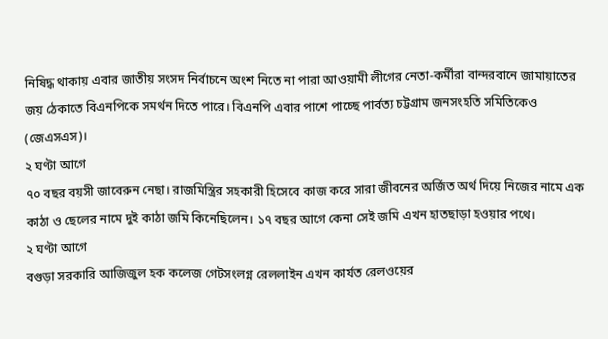নিষিদ্ধ থাকায় এবার জাতীয় সংসদ নির্বাচনে অংশ নিতে না পারা আওয়ামী লীগের নেতা-কর্মীরা বান্দরবানে জামায়াতের জয় ঠেকাতে বিএনপিকে সমর্থন দিতে পারে। বিএনপি এবার পাশে পাচ্ছে পার্বত্য চট্টগ্রাম জনসংহতি সমিতিকেও (জেএসএস)।
২ ঘণ্টা আগে
৭০ বছর বয়সী জাবেরুন নেছা। রাজমিস্ত্রির সহকারী হিসেবে কাজ করে সারা জীবনের অর্জিত অর্থ দিয়ে নিজের নামে এক কাঠা ও ছেলের নামে দুই কাঠা জমি কিনেছিলেন। ১৭ বছর আগে কেনা সেই জমি এখন হাতছাড়া হওয়ার পথে।
২ ঘণ্টা আগে
বগুড়া সরকারি আজিজুল হক কলেজ গেটসংলগ্ন রেললাইন এখন কার্যত রেলওয়ের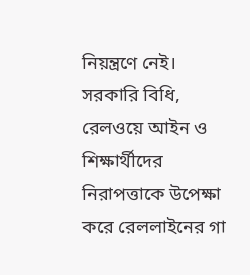নিয়ন্ত্রণে নেই। সরকারি বিধি, রেলওয়ে আইন ও শিক্ষার্থীদের নিরাপত্তাকে উপেক্ষা করে রেললাইনের গা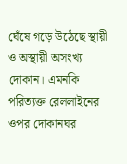ঘেঁষে গড়ে উঠেছে স্থায়ী ও অস্থায়ী অসংখ্য দোকান। এমনকি পরিত্যক্ত রেললাইনের ওপর দোকানঘর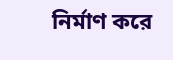নির্মাণ করে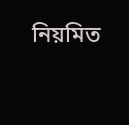নিয়মিত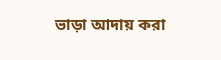ভাড়া আদায় করা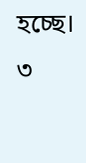হচ্ছে।
৩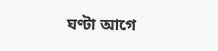ঘণ্টা আগে